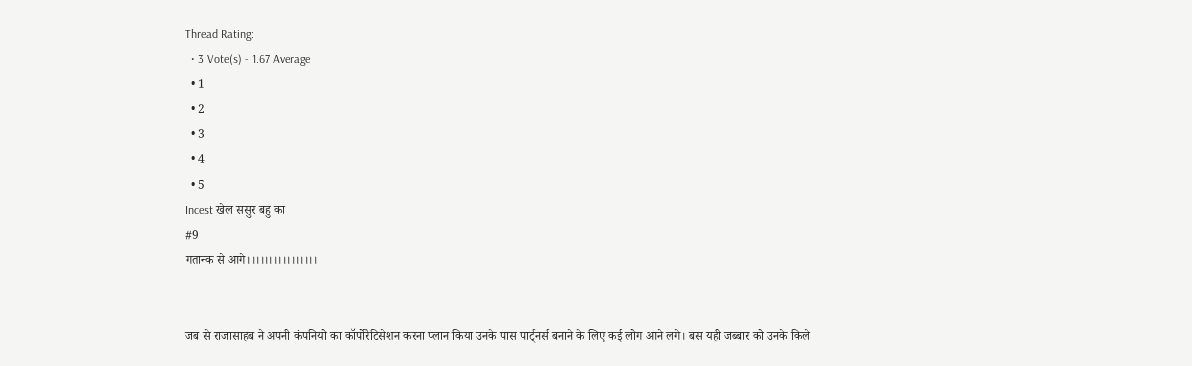Thread Rating:
  • 3 Vote(s) - 1.67 Average
  • 1
  • 2
  • 3
  • 4
  • 5
Incest खेल ससुर बहु का
#9
गतान्क से आगे।।।।।।।।।।।।।।।।


जब से राजासाहब ने अपनी कंपनियो का कॉर्पोरेटिसेशन करना प्लान किया उनके पास पार्ट्नर्स बनाने के लिए कई लोग आने लगे। बस यही जब्बार को उनके किले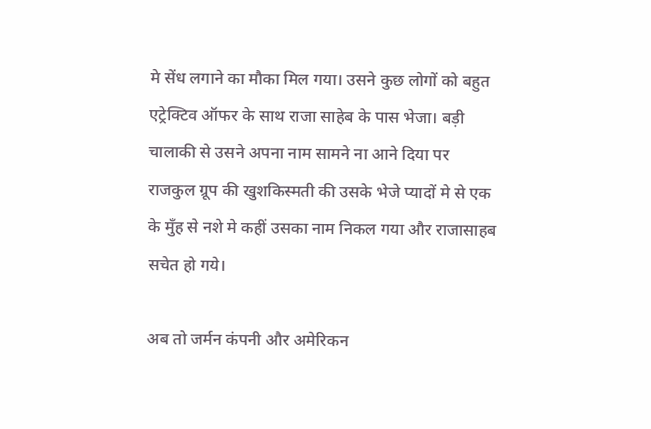मे सेंध लगाने का मौका मिल गया। उसने कुछ लोगों को बहुत एट्रेक्टिव ऑफर के साथ राजा साहेब के पास भेजा। बड़ी चालाकी से उसने अपना नाम सामने ना आने दिया पर राजकुल ग्रूप की खुशकिस्मती की उसके भेजे प्यादों मे से एक के मुँह से नशे मे कहीं उसका नाम निकल गया और राजासाहब सचेत हो गये।

अब तो जर्मन कंपनी और अमेरिकन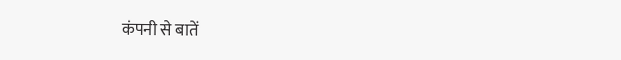कंपनी से बातें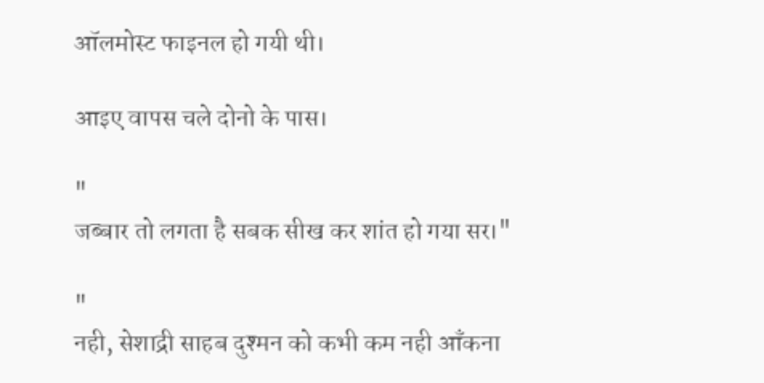ऑलमोस्ट फाइनल हो गयी थी।

आइए वापस चले दोनो के पास।

"
जब्बार तो लगता है सबक सीख कर शांत हो गया सर।"

"
नही, सेशाद्री साहब दुश्मन को कभी कम नही आँकना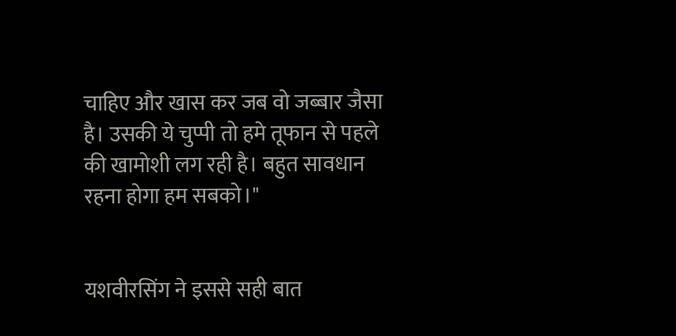चाहिए और खास कर जब वो जब्बार जैसा है। उसकी ये चुप्पी तो हमे तूफान से पहले की खामोशी लग रही है। बहुत सावधान रहना होगा हम सबको।"


यशवीरसिंग ने इससे सही बात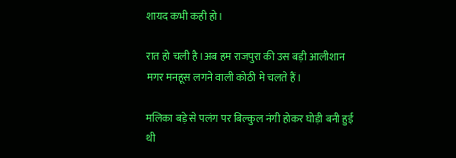शायद कभी कही हो।

रात हो चली है।अब हम राजपुरा की उस बड़ी आलीशान मगर मनहूस लगने वाली कोठी मे चलते हैं।

मलिका बड़े से पलंग पर बिल्कुल नंगी होकर घोड़ी बनी हुई थी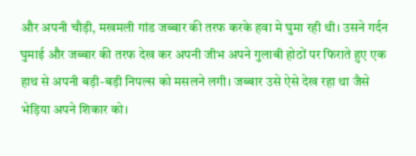और अपनी चौड़ी, मखमली गांड जब्बार की तरफ करके हवा मे घुमा रही थी। उसने गर्दन घुमाई और जब्बार की तरफ देख कर अपनी जीभ अपने गुलाबी होठों पर फिराते हुए एक  हाथ से अपनी बड़ी-बड़ी निपल्स को मसलने लगी। जब्बार उसे ऐसे देख रहा था जैसे भेड़िया अपने शिकार को।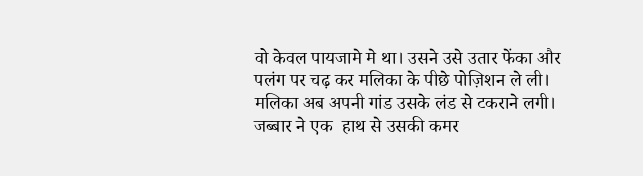वो केवल पायजामे मे था। उसने उसे उतार फेंका और पलंग पर चढ़ कर मलिका के पीछे पोज़िशन ले ली। मलिका अब अपनी गांड उसके लंड से टकराने लगी। जब्बार ने एक  हाथ से उसकी कमर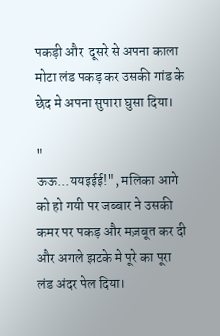पकड़ी और  दूसरे से अपना काला मोटा लंड पकड़ कर उसकी गांड के छेद मे अपना सुपारा घुसा दिया।

"
ऊऊ...ययइईई!", मलिका आगे को हो गयी पर जब्बार ने उसकी कमर पर पकड़ और मज़बूत कर दी और अगले झटके मे पूरे का पूरा लंड अंदर पेल दिया।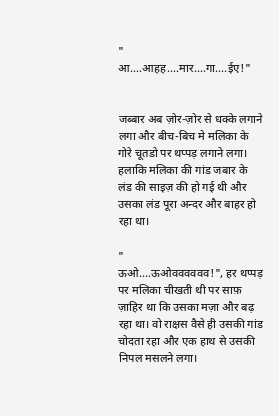"
आ....आहह....मार....गा....ईए!"


जब्बार अब ज़ोर-ज़ोर से धक्के लगाने लगा और बीच-बिच मे मलिका के गोरे चूतडो पर थप्पड़ लगाने लगा। हलाकि मलिका की गांड जबार के लंड की साइज़ की हो गई थी और उसका लंड पूरा अन्दर और बाहर हो रहा था।

"
ऊओ....ऊओवववववव!", हर थप्पड़ पर मलिका चीखती थी पर साफ़ ज़ाहिर था कि उसका मज़ा और बढ़ रहा था। वो राक्षस वैसे ही उसकी गांड चोदता रहा और एक हाथ से उसकी निपल मसलने लगा।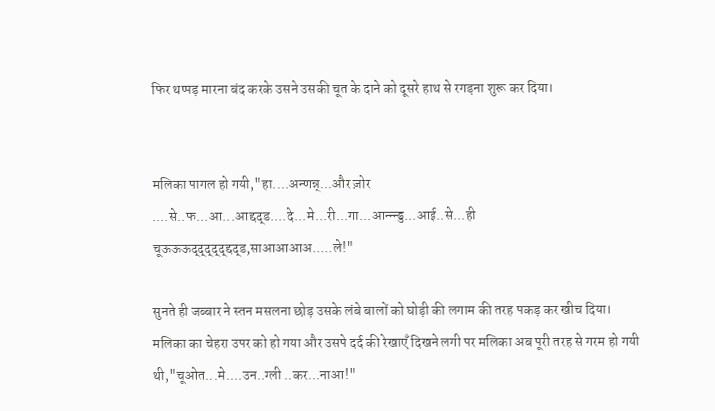फिर थप्पड़ मारना बंद करके उसने उसकी चूत के दाने को दूसरे हाथ से रगड़ना शुरू कर दिया।


मलिका पागल हो गयी,"हा....अन्णन्न्...और ज़ोर ....से..फ...आ...आद्दद्ड....दे...मे...री...गा...आन्न्न्ड्ड...आई..से...ही चूऊऊऊद्द्द्द्द्द्दद्ड,साआआआअ.....ले!"

सुनते ही जब्बार ने स्तन मसलना छोड़ उसके लंबे बालों को घोड़ी की लगाम की तरह पकड़ कर खीच दिया। मलिका का चेहरा उपर को हो गया और उसपे दर्द की रेखाएँ दिखने लगी पर मलिका अब पूरी तरह से गरम हो गयी थी,"चूओत...मे....उन..ग्ली ..कर...नाआ!"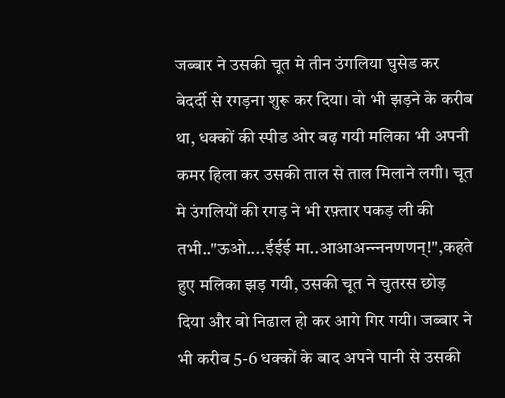जब्बार ने उसकी चूत मे तीन उंगलिया घुसेड कर बेदर्दी से रगड़ना शुरू कर दिया। वो भी झड़ने के करीब था, धक्कों की स्पीड ओर बढ़ गयी मलिका भी अपनी कमर हिला कर उसकी ताल से ताल मिलाने लगी। चूत मे उंगलियों की रगड़ ने भी रफ़्तार पकड़ ली की तभी.."ऊओ....ईईई मा..आआअन्न्‍ननणणन्!",कहते हुए मलिका झड़ गयी, उसकी चूत ने चुतरस छोड़ दिया और वो निढाल हो कर आगे गिर गयी। जब्बार ने भी करीब 5-6 धक्कों के बाद अपने पानी से उसकी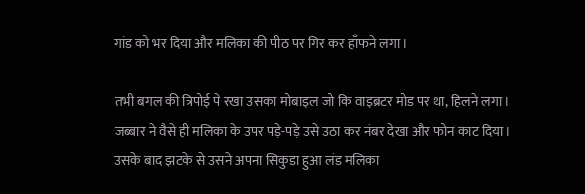गांड को भर दिया और मलिका की पीठ पर गिर कर हाँफने लगा।

तभी बगल की त्रिपोई पे रखा उसका मोबाइल जो कि वाइब्रटर मोड पर था, हिलने लगा। जब्बार ने वैसे ही मलिका के उपर पड़े-पड़े उसे उठा कर नंबर देखा और फोन काट दिया। उसके बाद झटके से उसने अपना सिकुडा हुआ लंड मलिका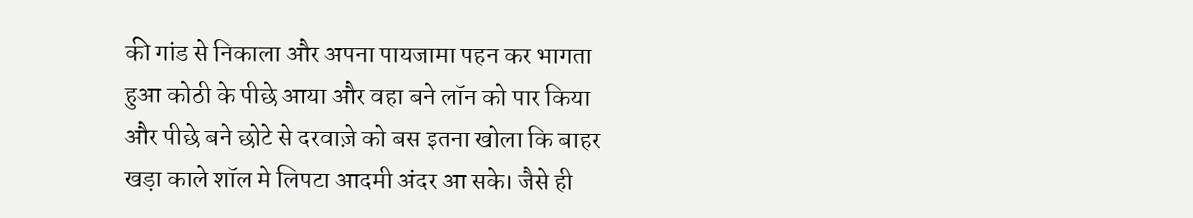की गांड से निकाला और अपना पायजामा पहन कर भागता हुआ कोठी के पीछे आया और वहा बने लॉन को पार किया और पीछे बने छोटे से दरवाज़े को बस इतना खोला कि बाहर खड़ा काले शॉल मे लिपटा आदमी अंदर आ सके। जैसे ही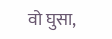वो घुसा,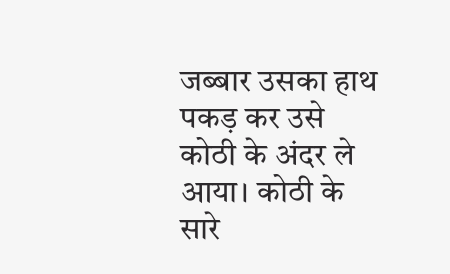जब्बार उसका हाथ पकड़ कर उसे कोठी के अंदर ले आया। कोठी के सारे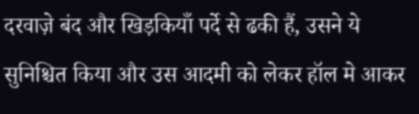दरवाज़े बंद और खिड़कियाँ पर्दे से ढकी हैं, उसने ये सुनिश्चित किया और उस आदमी को लेकर हॉल मे आकर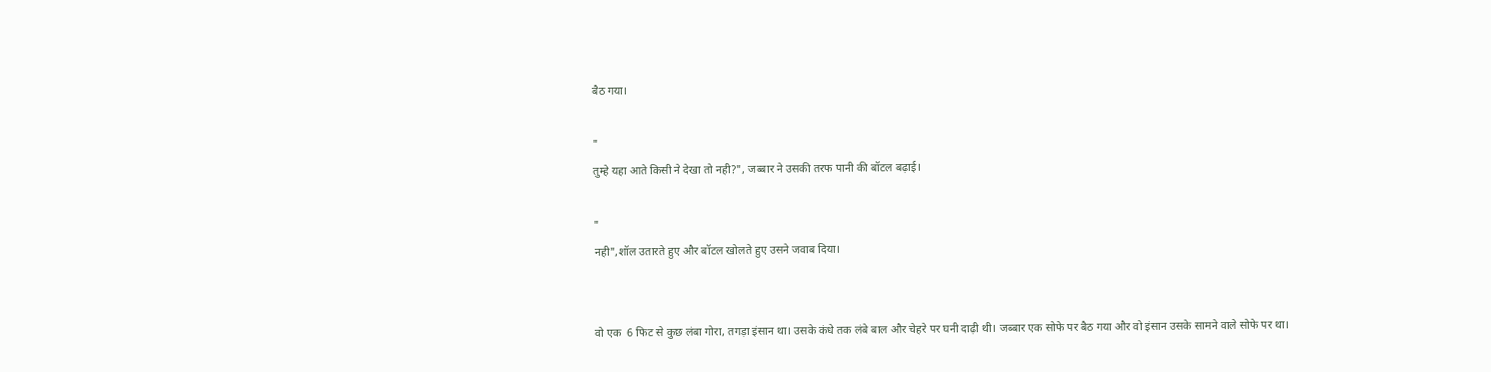बैठ गया।

"
तुम्हे यहा आते किसी ने देखा तो नही?", जब्बार ने उसकी तरफ पानी की बॉटल बढ़ाई।

"
नही",शॉल उतारते हुए और बॉटल खोलते हुए उसने जवाब दिया।


वो एक  6 फिट से कुछ लंबा गोरा, तगड़ा इंसान था। उसके कंधे तक लंबे बाल और चेहरे पर घनी दाढ़ी थी। जब्बार एक सोफे पर बैठ गया और वो इंसान उसके सामने वाले सोफे पर था।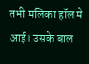तभी मलिका हॉल मे आई। उसके बाल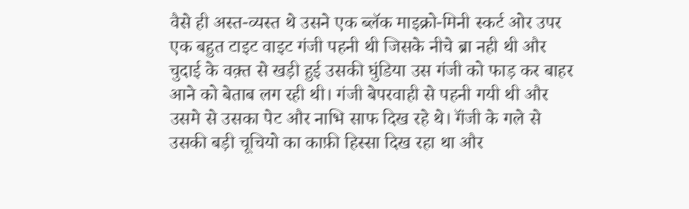वैसे ही अस्त-व्यस्त थे उसने एक ब्लॅक माइक्रो-मिनी स्कर्ट ओर उपर एक बहुत टाइट वाइट गंजी पहनी थी जिसके नीचे ब्रा नही थी और चुदाई के वक़्त से खड़ी हुई उसकी घुंडिया उस गंजी को फाड़ कर बाहर आने को बेताब लग रही थी। गंजी बेपरवाही से पहनी गयी थी और उसमे से उसका पेट और नाभि साफ दिख रहे थे। गॅंजी के गले से उसकी बड़ी चूचियो का काफ़ी हिस्सा दिख रहा था और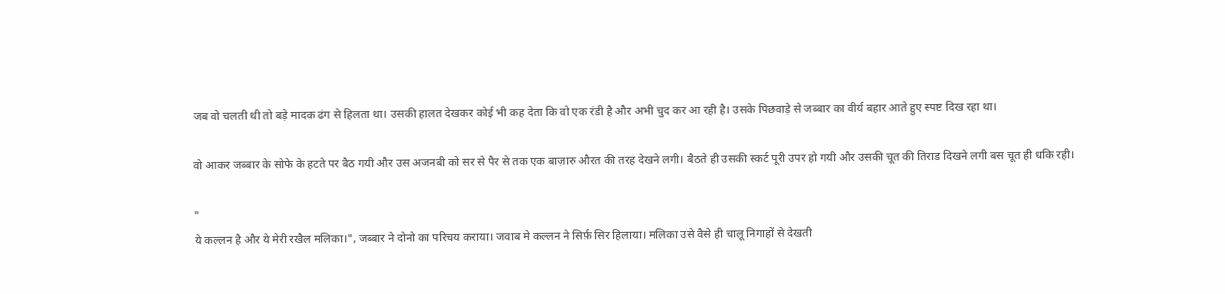जब वो चलती थी तो बड़े मादक ढंग से हिलता था। उसकी हालत देखकर कोई भी कह देता कि वो एक रंडी है और अभी चुद कर आ रही है। उसके पिछवाड़े से जब्बार का वीर्य बहार आते हुए स्पष्ट दिख रहा था।

वो आकर जब्बार के सोफे के हटते पर बैठ गयी और उस अजनबी को सर से पैर से तक एक बाज़ारु औरत की तरह देखने लगी। बैठते ही उसकी स्कर्ट पूरी उपर हो गयी और उसकी चूत की तिराड दिखने लगी बस चूत ही धकि रही।

"
ये कल्लन है और ये मेरी रखैल मलिका।", जब्बार ने दोनो का परिचय कराया। जवाब मे कल्लन ने सिर्फ़ सिर हिलाया। मलिका उसे वैसे ही चालू निगाहों से देखती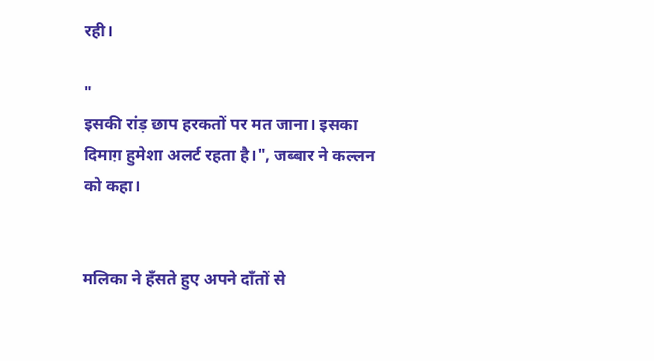रही।

"
इसकी रांड़ छाप हरकतों पर मत जाना। इसका दिमाग़ हुमेशा अलर्ट रहता है।", जब्बार ने कल्लन को कहा।


मलिका ने हँसते हुए अपने दाँतों से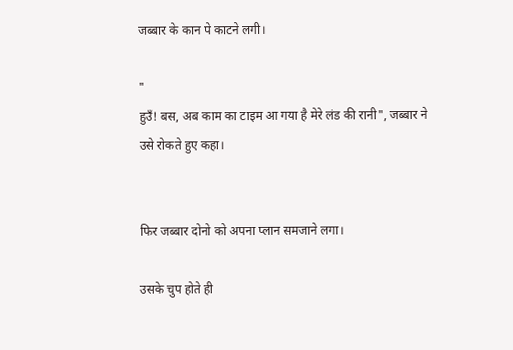जब्बार के कान पे काटने लगी।

"
हुउँ! बस, अब काम का टाइम आ गया है मेरे लंड की रानी", जब्बार ने उसे रोकते हुए कहा।


फिर जब्बार दोनो को अपना प्लान समजाने लगा।

उसके चुप होते ही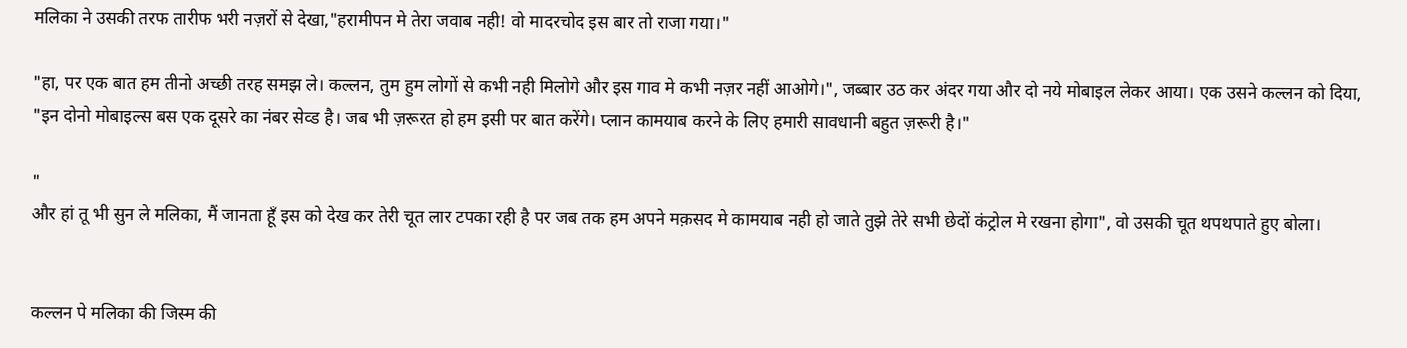मलिका ने उसकी तरफ तारीफ भरी नज़रों से देखा,"हरामीपन मे तेरा जवाब नही! वो मादरचोद इस बार तो राजा गया।"

"हा, पर एक बात हम तीनो अच्छी तरह समझ ले। कल्लन, तुम हुम लोगों से कभी नही मिलोगे और इस गाव मे कभी नज़र नहीं आओगे।", जब्बार उठ कर अंदर गया और दो नये मोबाइल लेकर आया। एक उसने कल्लन को दिया, "इन दोनो मोबाइल्स बस एक दूसरे का नंबर सेव्ड है। जब भी ज़रूरत हो हम इसी पर बात करेंगे। प्लान कामयाब करने के लिए हमारी सावधानी बहुत ज़रूरी है।"

"
और हां तू भी सुन ले मलिका, मैं जानता हूँ इस को देख कर तेरी चूत लार टपका रही है पर जब तक हम अपने मक़सद मे कामयाब नही हो जाते तुझे तेरे सभी छेदों कंट्रोल मे रखना होगा", वो उसकी चूत थपथपाते हुए बोला।


कल्लन पे मलिका की जिस्म की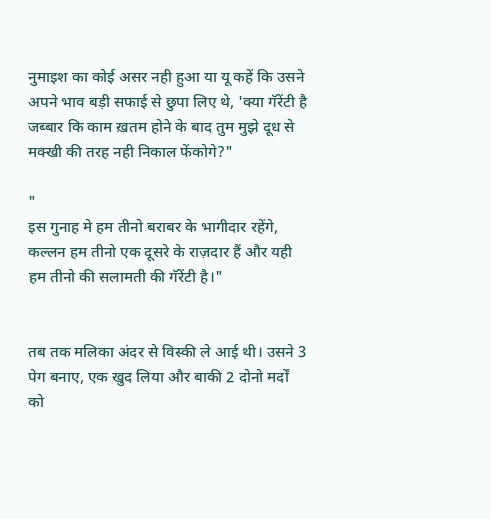नुमाइश का कोई असर नही हुआ या यू कहें कि उसने अपने भाव बड़ी सफाई से छुपा लिए थे, 'क्या गॅरेंटी है जब्बार कि काम ख़तम होने के बाद तुम मुझे दूध से मक्खी की तरह नही निकाल फेंकोगे?"

"
इस गुनाह मे हम तीनो बराबर के भागीदार रहेंगे, कल्लन हम तीनो एक दूसरे के राज़दार हैं और यही हम तीनो की सलामती की गॅरेंटी है।"


तब तक मलिका अंदर से विस्की ले आई थी। उसने 3 पेग बनाए, एक खुद लिया और बाकी 2 दोनो मर्दों को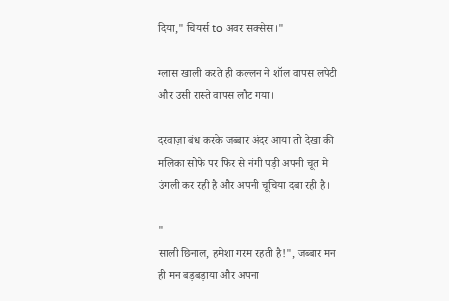दिया," चियर्स to अवर सक्सेस।"

ग्लास खाली करते ही कल्लन ने शॉल वापस लपेटी और उसी रास्ते वापस लौट गया।

दरवाज़ा बंध करके जब्बार अंदर आया तो देखा की मलिका सोफे पर फिर से नंगी पड़ी अपनी चूत मे उंगली कर रही है और अपनी चूचिया दबा रही है।

"
साली छिनाल, हमेशा गरम रहती है!", जब्बार मन ही मन बड़बड़ाया और अपना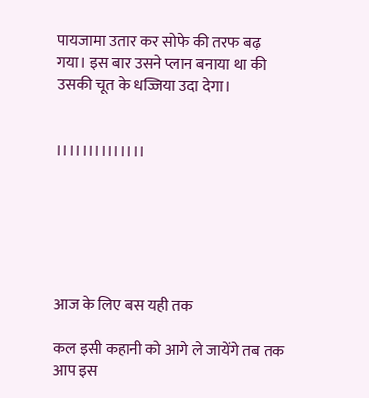पायजामा उतार कर सोफे की तरफ बढ़ गया। इस बार उसने प्लान बनाया था की उसकी चूत के धज्जिया उदा देगा।


।।।।।।।।।।।।।।






आज के लिए बस यही तक

कल इसी कहानी को आगे ले जायेंगे तब तक आप इस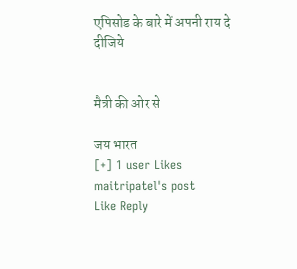एपिसोड के बारे में अपनी राय दे दीजिये


मैत्री की ओर से

जय भारत
[+] 1 user Likes maitripatel's post
Like Reply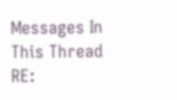Messages In This Thread
RE: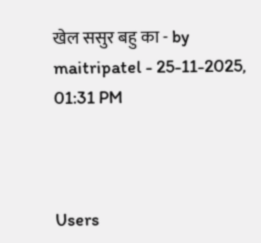खेल ससुर बहु का - by maitripatel - 25-11-2025, 01:31 PM



Users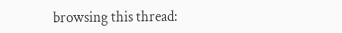browsing this thread: